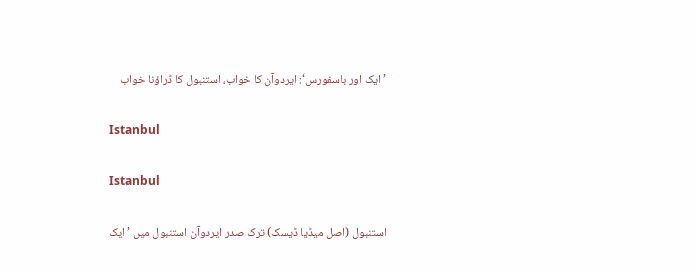’ایک اور باسفورس‘: ایردوآن کا خواب، استنبول کا ڈراؤنا خواب

Istanbul

Istanbul

استنبول (اصل میڈیا ڈیسک) ترک صدر ایردوآن استنبول میں ’ایک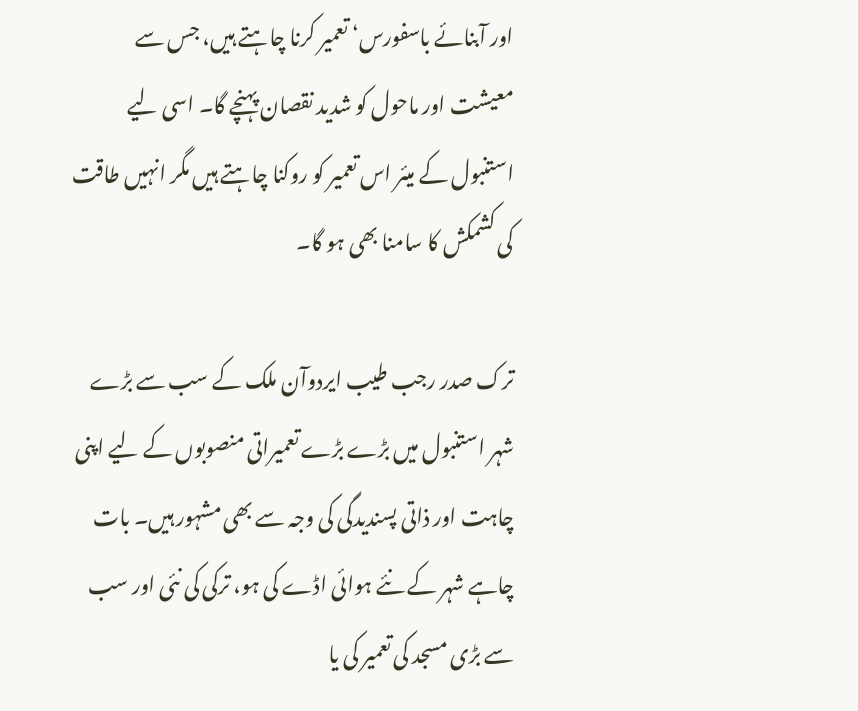اور آبنائے باسفورس‘ تعمیر کرنا چاہتے ہیں، جس سے معیشت اور ماحول کو شدید نقصان پہنچے گا۔ اسی لیے استنبول کے میئر اس تعمیر کو روکنا چاہتے ہیں مگر انہیں طاقت کی کشمکش کا سامنا بھی ہو گا۔

ترک صدر رجب طیب ایردوآن ملک کے سب سے بڑے شہر استنبول میں بڑے بڑے تعمیراتی منصوبوں کے لیے اپنی چاہت اور ذاتی پسندیدگی کی وجہ سے بھی مشہور ہیں۔ بات چاہے شہر کے نئے ہوائی اڈے کی ہو، ترکی کی نئی اور سب سے بڑی مسجد کی تعمیر کی یا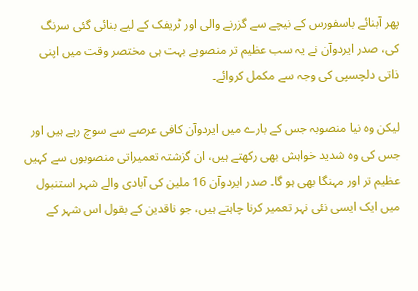پھر آبنائے باسفورس کے نیچے سے گزرنے والی اور ٹریفک کے لیے بنائی گئی سرنگ کی، صدر ایردوآن نے یہ سب عظیم تر منصوبے بہت ہی مختصر وقت میں اپنی ذاتی دلچسپی کی وجہ سے مکمل کروائے۔

لیکن وہ نیا منصوبہ جس کے بارے میں ایردوآن کافی عرصے سے سوچ رہے ہیں اور جس کی وہ شدید خواہش بھی رکھتے ہیں، ان گزشتہ تعمیراتی منصوبوں سے کہیں عظیم تر اور مہنگا بھی ہو گا۔ صدر ایردوآن 16 ملین کی آبادی والے شہر استنبول میں ایک ایسی نئی نہر تعمیر کرنا چاہتے ہیں، جو ناقدین کے بقول اس شہر کے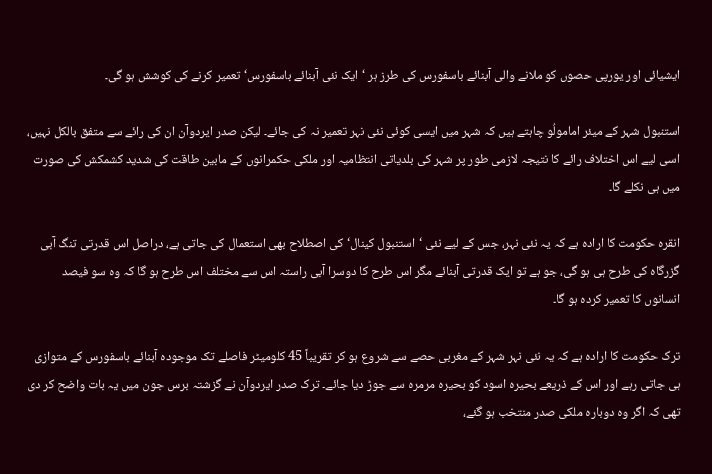ایشیائی اور یورپی حصوں کو ملانے والی آبنائے باسفورس کی طرز ہر ‘ایک نئی آبنائے باسفورس‘ تعمیر کرنے کی کوشش ہو گی۔

استنبول شہر کے میئر امامولُو چاہتے ہیں کہ شہر میں ایسی کوئی نئی نہر تعمیر نہ کی جائے۔ لیکن صدر ایردوآن ان کی رائے سے متفق بالکل نہیں، اسی لیے اس اختلاف رائے کا نتیجہ لازمی طور پر شہر کی بلدیاتی انتظامیہ اور ملکی حکمرانوں کے مابین طاقت کی شدید کشمکش کی صورت میں ہی نکلے گا۔

انقرہ حکومت کا ارادہ ہے کہ یہ نئی نہر، جس کے لیے نئی ‘استنبول کینال‘ کی اصطلاح بھی استعمال کی جاتی ہے، دراصل اس قدرتی تنگ آبی گزرگاہ کی طرح ہی ہو گی، جو ہے تو ایک قدرتی آبنائے مگر اس طرح کا دوسرا آبی راستہ اس سے مختلف اس طرح ہو گا کہ وہ سو فیصد انسانوں کا تعمیر کردہ ہو گا۔

ترک حکومت کا ارادہ ہے کہ یہ نئی نہر شہر کے مغربی حصے سے شروع ہو کر تقریباً 45 کلومیٹر فاصلے تک موجودہ آبنائے باسفورس کے متوازی ہی جاتی رہے اور اس کے ذریعے بحیرہ اسود کو بحیرہ مرمرہ سے جوڑ دیا جائے۔ ترک صدر ایردوآن نے گزشتہ برس جون میں یہ بات واضح کر دی تھی کہ اگر وہ دوبارہ ملکی صدر منتخب ہو گئے،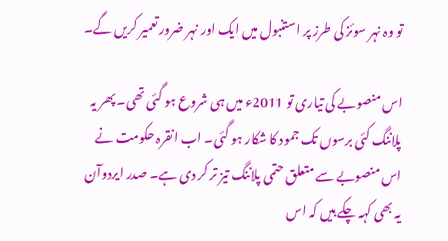تو وہ نہر سوئز کی طرز پر استنبول میں ایک اور نہر ضرور تعمیر کریں گے۔

اس منصوبے کی تیاری تو 2011ء میں ہی شروع ہو گئی تھی۔ پھر یہ پلاننگ کئی برسوں تک جمود کا شکار ہو گئی۔ اب انقرہ حکومت نے اس منصوبے سے متعلق حتمی پلاننگ تیز تر کر دی ہے۔ صدر ایردوآن یہ بھی کہہ چکے ہیں کہ اس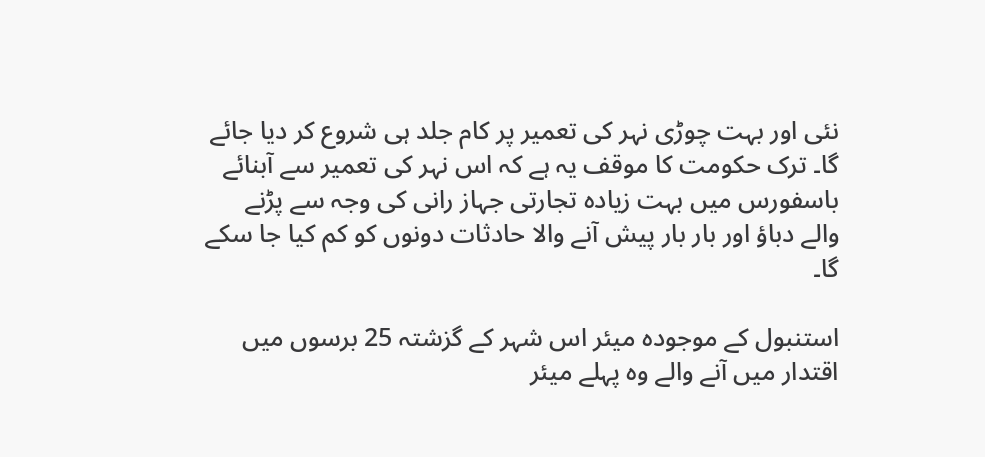نئی اور بہت چوڑی نہر کی تعمیر پر کام جلد ہی شروع کر دیا جائے گا۔ ترک حکومت کا موقف یہ ہے کہ اس نہر کی تعمیر سے آبنائے باسفورس میں بہت زیادہ تجارتی جہاز رانی کی وجہ سے پڑنے والے دباؤ اور بار بار پیش آنے والا حادثات دونوں کو کم کیا جا سکے گا۔

استنبول کے موجودہ میئر اس شہر کے گزشتہ 25 برسوں میں اقتدار میں آنے والے وہ پہلے میئر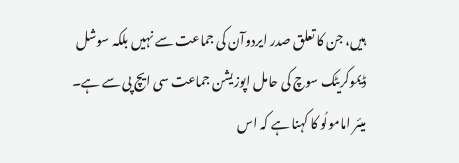ہیں، جن کا تعلق صدر ایردوآن کی جماعت سے نہیں بلکہ سوشل ڈیموکریٹک سوچ کی حامل اپوزیشن جماعت سی ایچ پی سے ہے۔ میئر امامولُو کا کہنا ہے کہ اس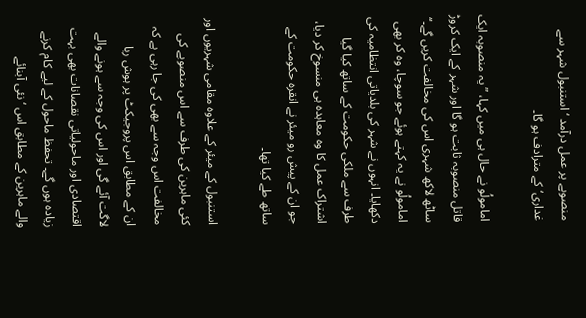منصوبے پر عمل درآمد ‘استنبول شہر سے غداری‘ کے مترادف ہو گا۔

امامولُو نے حال ہی میں کہا، ”یہ منصوبہ ایک قاتل منصوبہ ثابت ہو گا اور شہر کے ایک کروڑ ساٹھ لاکھ شہری اس کی مخالفت کریں گے۔‘‘ امامولُو نے یہ کہتے ہوئے جو سوچا، وہ کر بھی دکھایا۔ انہوں نے شہر کی بلدیاتی انتظامیہ کی طرف سے ملکی حکومت کے ساتھ کیا گیا اشتراک عمل کا وہ معاہدہ ہی منسوخ کر دیا، جو ان کے پیش رو میئر نے انقرہ حکومت کے ساتھ طے کیا تھا۔

استنبول کے میئر کے علاوہ مقامی شہریوں اور کئی ماہرین کی طرف سے اس منصوبے کی مخالفت اس وجہ سے بھی کی جا رہی ہے کہ ان کے مطابق اس پروجیکٹ پر ہوش ربا لاگت آئے گی اور اس کی وجہ سے ہونے والے اقتصادی اور ماحولیاتی نقصانات بھی بہت زیادہ ہوں گے۔ تحفظ ماحول کے لیے کام کرنے والے ماہرین کے مطابق اس ‘نئی آبنائے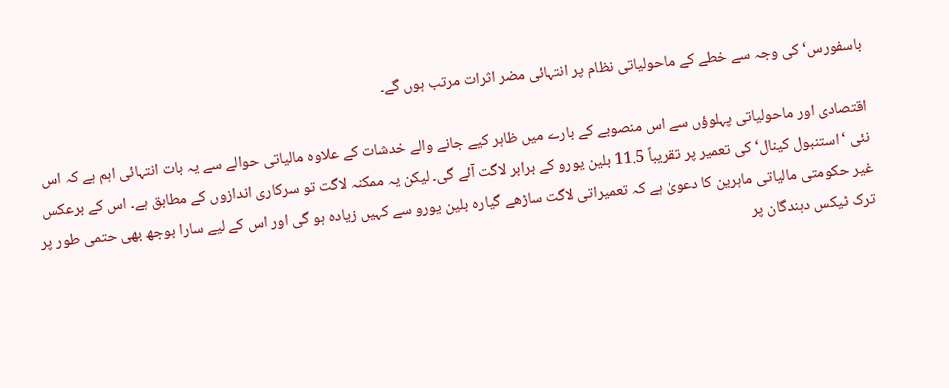باسفورس‘ کی وجہ سے خطے کے ماحولیاتی نظام پر انتہائی مضر اثرات مرتب ہوں گے۔

اقتصادی اور ماحولیاتی پہلوؤں سے اس منصوبے کے بارے میں ظاہر کیے جانے والے خدشات کے علاوہ مالیاتی حوالے سے یہ بات انتہائی اہم ہے کہ اس نئی ‘استنبول کینال‘ کی تعمیر پر تقریباً 11.5 بلین یورو کے برابر لاگت آئے گی۔ لیکن یہ ممکنہ لاگت تو سرکاری اندازوں کے مطابق ہے۔ اس کے برعکس غیر حکومتی مالیاتی ماہرین کا دعویٰ ہے کہ تعمیراتی لاگت ساڑھے گیارہ بلین یورو سے کہیں زیادہ ہو گی اور اس کے لیے سارا بوجھ بھی حتمی طور پر ترک ٹیکس دہندگان پر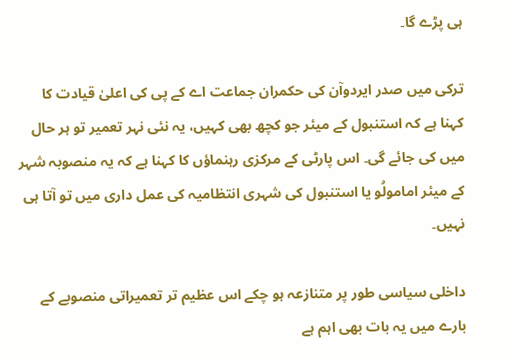ہی پڑے گا۔

ترکی میں صدر ایردوآن کی حکمران جماعت اے کے پی کی اعلیٰ قیادت کا کہنا ہے کہ استنبول کے میئر جو کچھ بھی کہیں، یہ نئی نہر تعمیر تو ہر حال میں کی جائے گی۔ اس پارٹی کے مرکزی رہنماؤں کا کہنا ہے کہ یہ منصوبہ شہر کے میئر امامولُو یا استنبول کی شہری انتظامیہ کی عمل داری میں تو آتا ہی نہیں۔

داخلی سیاسی طور پر متنازعہ ہو چکے اس عظیم تر تعمیراتی منصوبے کے بارے میں یہ بات بھی اہم ہے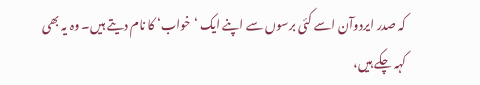کہ صدر ایردوآن اسے کئی برسوں سے اپنے ایک ‘خواب‘ کا نام دیتے ہیں۔ وہ یہ بھی کہہ چکے ہیں،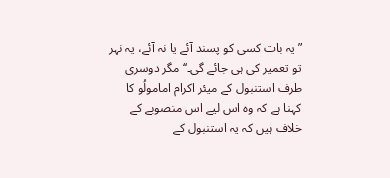”یہ بات کسی کو پسند آئے یا نہ آئے، یہ نہر تو تعمیر کی ہی جائے گی۔‘‘ مگر دوسری طرف استنبول کے میئر اکرام امامولُو کا کہنا ہے کہ وہ اس لیے اس منصوبے کے خلاف ہیں کہ یہ استنبول کے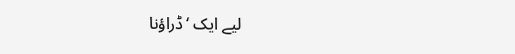لیے ایک ‘ڈراؤنا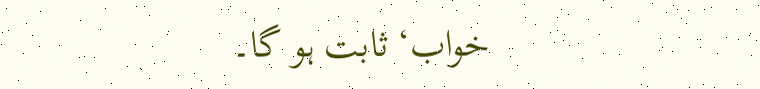خواب‘ ثابت ہو گا۔